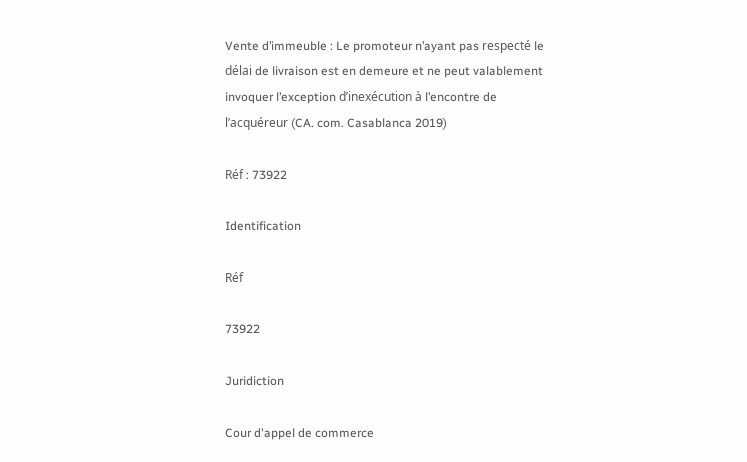Vente d’immeuble : Le promoteur n’ayant pas respecté le délai de livraison est en demeure et ne peut valablement invoquer l’exception d’inexécution à l’encontre de l’acquéreur (CA. com. Casablanca 2019)

Réf : 73922

Identification

Réf

73922

Juridiction

Cour d'appel de commerce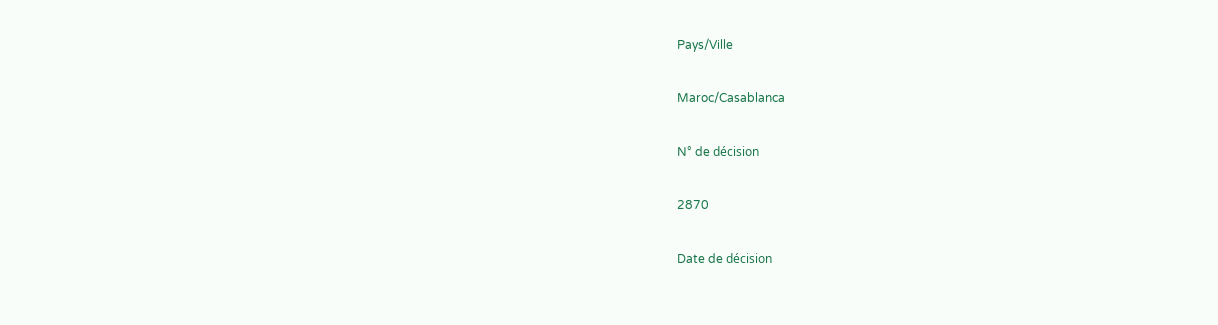Pays/Ville

Maroc/Casablanca

N° de décision

2870

Date de décision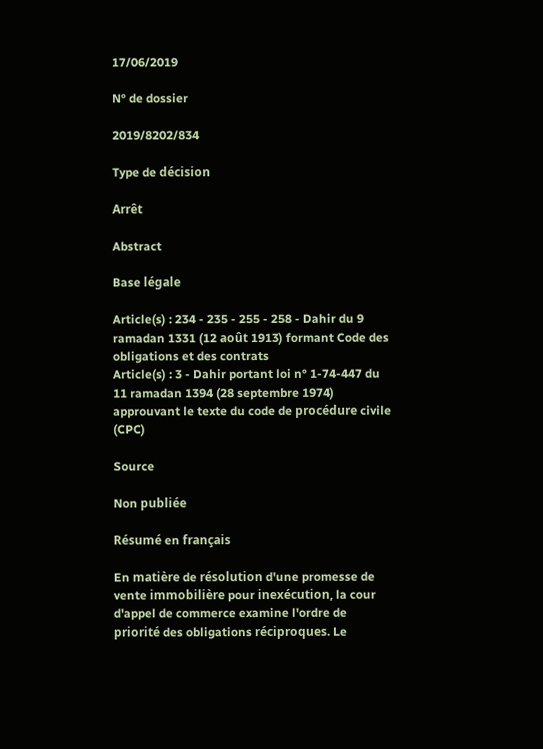17/06/2019

N° de dossier

2019/8202/834

Type de décision

Arrêt

Abstract

Base légale

Article(s) : 234 - 235 - 255 - 258 - Dahir du 9 ramadan 1331 (12 août 1913) formant Code des obligations et des contrats
Article(s) : 3 - Dahir portant loi n° 1-74-447 du 11 ramadan 1394 (28 septembre 1974) approuvant le texte du code de procédure civile (CPC)

Source

Non publiée

Résumé en français

En matière de résolution d'une promesse de vente immobilière pour inexécution, la cour d'appel de commerce examine l'ordre de priorité des obligations réciproques. Le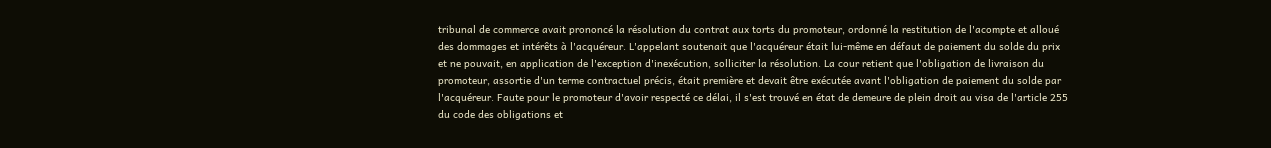tribunal de commerce avait prononcé la résolution du contrat aux torts du promoteur, ordonné la restitution de l'acompte et alloué des dommages et intérêts à l'acquéreur. L'appelant soutenait que l'acquéreur était lui-même en défaut de paiement du solde du prix et ne pouvait, en application de l'exception d'inexécution, solliciter la résolution. La cour retient que l'obligation de livraison du promoteur, assortie d'un terme contractuel précis, était première et devait être exécutée avant l'obligation de paiement du solde par l'acquéreur. Faute pour le promoteur d'avoir respecté ce délai, il s'est trouvé en état de demeure de plein droit au visa de l'article 255 du code des obligations et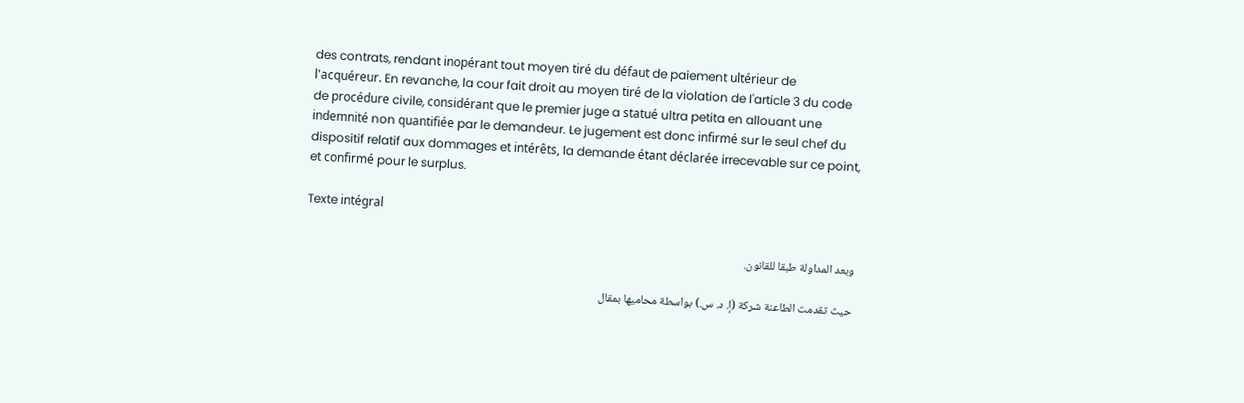des contrats, rendant inopérant tout moyen tiré du défaut de paiement ultérieur de l'acquéreur. En revanche, la cour fait droit au moyen tiré de la violation de l'article 3 du code de procédure civile, considérant que le premier juge a statué ultra petita en allouant une indemnité non quantifiée par le demandeur. Le jugement est donc infirmé sur le seul chef du dispositif relatif aux dommages et intérêts, la demande étant déclarée irrecevable sur ce point, et confirmé pour le surplus.

Texte intégral

وبعد المداولة طبقا للقانون.

حيث تقدمت الطاعنة شركة (إ. د. س.) بواسطة محاميها بمقال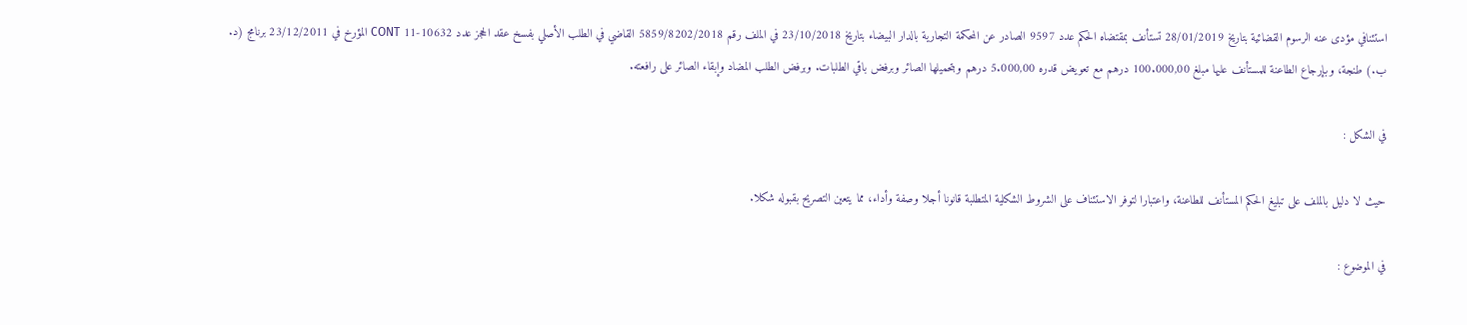استئنافي مؤدى عنه الرسوم القضائية بتاريخ 28/01/2019 تستأنف بمقتضاه الحكم عدد 9597 الصادر عن المحكمة التجارية بالدار البيضاء بتاريخ 23/10/2018 في الملف رقم 5859/8202/2018 القاضي في الطلب الأصلي بفسخ عقد الحجز عدد 10632-11 CONT المؤرخ في 23/12/2011 برنامج (د. ب.) طنجة، وبإرجاع الطاعنة للمستأنف عليها مبلغ 100.000,00 درهم مع تعويض قدره 5.000,00 درهم وبتحميلها الصائر وبرفض باقي الطلبات. وبرفض الطلب المضاد وإبقاء الصائر على رافعته.

في الشكل :

حيث لا دليل بالملف على تبليغ الحكم المستأنف للطاعنة، واعتبارا لتوفر الاستئناف على الشروط الشكلية المتطلبة قانونا أجلا وصفة وأداء، مما يتعين التصريح بقبوله شكلا.

في الموضوع :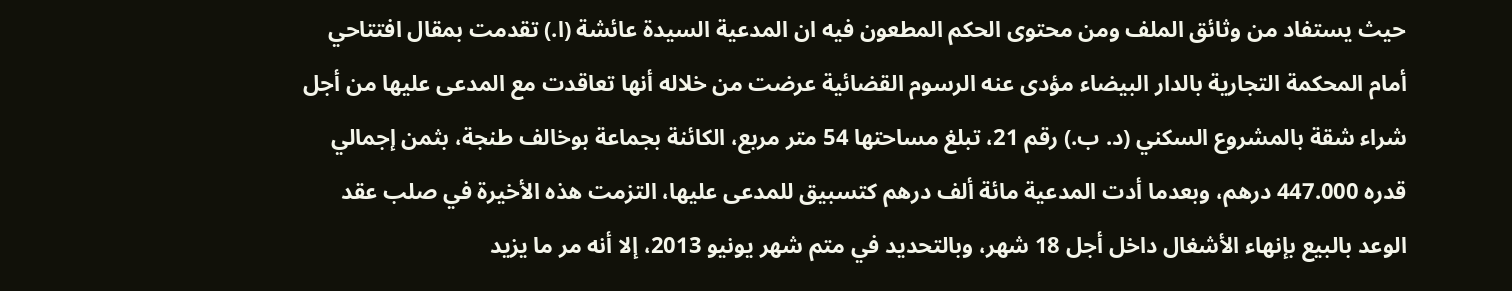حيث يستفاد من وثائق الملف ومن محتوى الحكم المطعون فيه ان المدعية السيدة عائشة (ا.) تقدمت بمقال افتتاحي أمام المحكمة التجارية بالدار البيضاء مؤدى عنه الرسوم القضائية عرضت من خلاله أنها تعاقدت مع المدعى عليها من أجل شراء شقة بالمشروع السكني (د. ب.) رقم 21، تبلغ مساحتها 54 متر مربع، الكائنة بجماعة بوخالف طنجة، بثمن إجمالي قدره 447.000 درهم، وبعدما أدت المدعية مائة ألف درهم كتسبيق للمدعى عليها، التزمت هذه الأخيرة في صلب عقد الوعد بالبيع بإنهاء الأشغال داخل أجل 18 شهر، وبالتحديد في متم شهر يونيو 2013، إلا أنه مر ما يزيد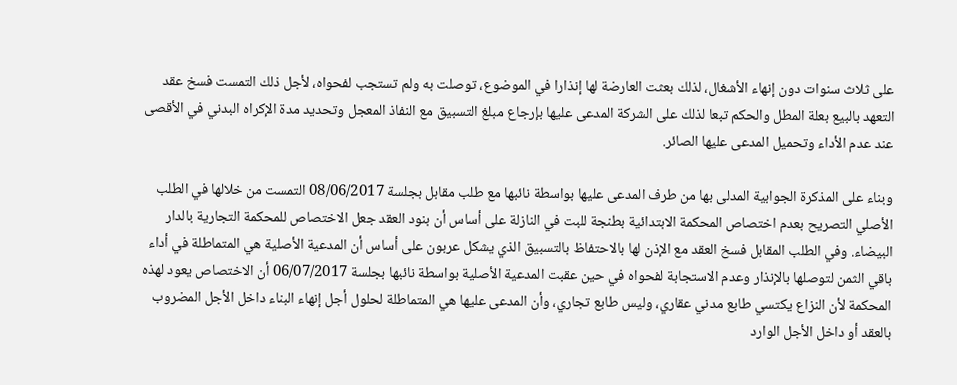على ثلاث سنوات دون إنهاء الأشغال، لذلك بعثت العارضة لها إنذارا في الموضوع، توصلت به ولم تستجب لفحواه، لأجل ذلك التمست فسخ عقد التعهد بالبيع بعلة المطل والحكم تبعا لذلك على الشركة المدعى عليها بإرجاع مبلغ التسبيق مع النفاذ المعجل وتحديد مدة الإكراه البدني في الأقصى عند عدم الأداء وتحميل المدعى عليها الصائر.

وبناء على المذكرة الجوابية المدلى بها من طرف المدعى عليها بواسطة نائبها مع طلب مقابل بجلسة 08/06/2017 التمست من خلالها في الطلب الأصلي التصريح بعدم اختصاص المحكمة الابتدائية بطنجة للبت في النازلة على أساس أن بنود العقد جعل الاختصاص للمحكمة التجارية بالدار البيضاء. وفي الطلب المقابل فسخ العقد مع الإذن لها بالاحتفاظ بالتسبيق الذي يشكل عربون على أساس أن المدعية الأصلية هي المتماطلة في أداء باقي الثمن لتوصلها بالإنذار وعدم الاستجابة لفحواه في حين عقبت المدعية الأصلية بواسطة نائبها بجلسة 06/07/2017 أن الاختصاص يعود لهذه المحكمة لأن النزاع يكتسي طابع مدني عقاري، وليس طابع تجاري، وأن المدعى عليها هي المتماطلة لحلول أجل إنهاء البناء داخل الأجل المضروب بالعقد أو داخل الأجل الوارد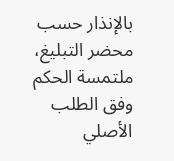بالإنذار حسب محضر التبليغ، ملتمسة الحكم وفق الطلب الأصلي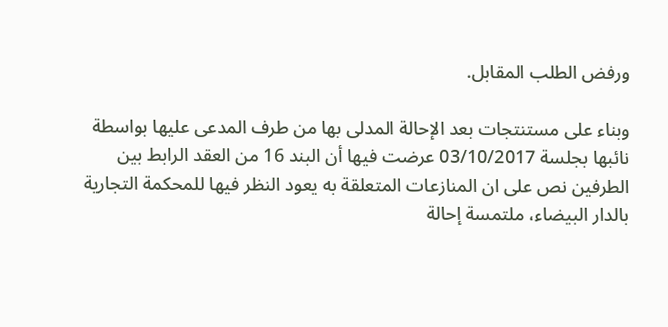ورفض الطلب المقابل.

وبناء على مستنتجات بعد الإحالة المدلى بها من طرف المدعى عليها بواسطة نائبها بجلسة 03/10/2017 عرضت فيها أن البند 16 من العقد الرابط بين الطرفين نص على ان المنازعات المتعلقة به يعود النظر فيها للمحكمة التجارية بالدار البيضاء، ملتمسة إحالة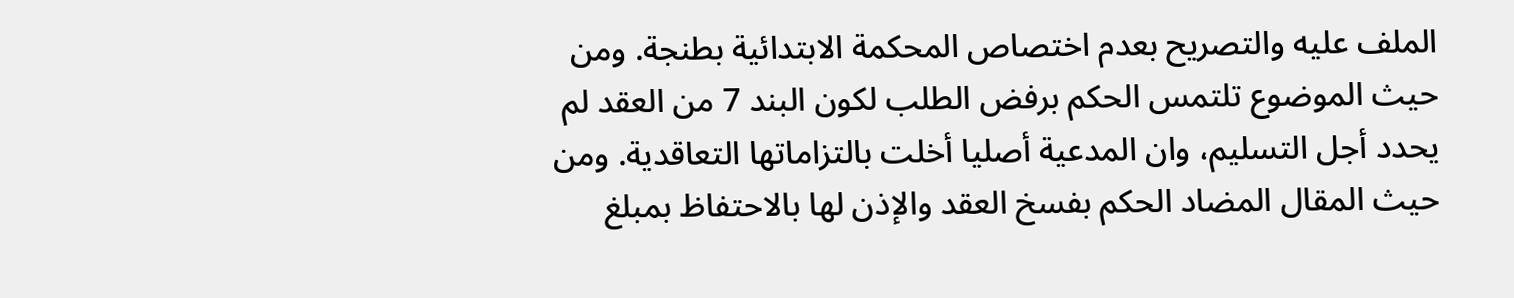الملف عليه والتصريح بعدم اختصاص المحكمة الابتدائية بطنجة. ومن حيث الموضوع تلتمس الحكم برفض الطلب لكون البند 7 من العقد لم يحدد أجل التسليم، وان المدعية أصليا أخلت بالتزاماتها التعاقدية. ومن حيث المقال المضاد الحكم بفسخ العقد والإذن لها بالاحتفاظ بمبلغ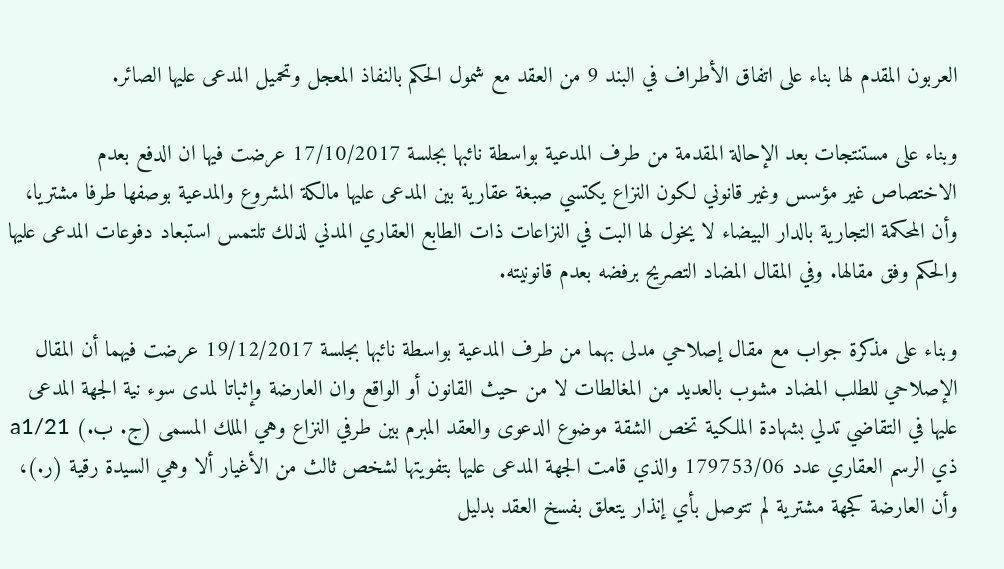العربون المقدم لها بناء على اتفاق الأطراف في البند 9 من العقد مع شمول الحكم بالنفاذ المعجل وتحميل المدعى عليها الصائر.

وبناء على مستنتجات بعد الإحالة المقدمة من طرف المدعية بواسطة نائبها بجلسة 17/10/2017 عرضت فيها ان الدفع بعدم الاختصاص غير مؤسس وغير قانوني لكون النزاع يكتسي صبغة عقارية بين المدعى عليها مالكة المشروع والمدعية بوصفها طرفا مشتريا، وأن المحكمة التجارية بالدار البيضاء لا يخول لها البت في النزاعات ذات الطابع العقاري المدني لذلك تلتمس استبعاد دفوعات المدعى عليها والحكم وفق مقالها. وفي المقال المضاد التصريح برفضه بعدم قانونيته.

وبناء على مذكرة جواب مع مقال إصلاحي مدلى بهما من طرف المدعية بواسطة نائبها بجلسة 19/12/2017 عرضت فيهما أن المقال الإصلاحي للطلب المضاد مشوب بالعديد من المغالطات لا من حيث القانون أو الواقع وان العارضة وإثباتا لمدى سوء نية الجهة المدعى عليها في التقاضي تدلي بشهادة الملكية تخص الشقة موضوع الدعوى والعقد المبرم بين طرفي النزاع وهي الملك المسمى (ج. ب.) 21/a1 ذي الرسم العقاري عدد 179753/06 والذي قامت الجهة المدعى عليها بتفويتها لشخص ثالث من الأغيار ألا وهي السيدة رقية (ر.)، وأن العارضة كجهة مشترية لم تتوصل بأي إنذار يتعلق بفسخ العقد بدليل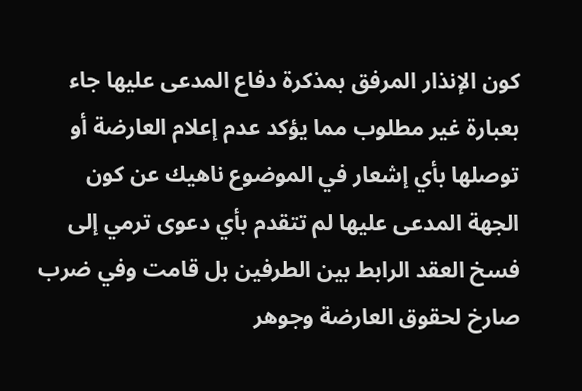كون الإنذار المرفق بمذكرة دفاع المدعى عليها جاء بعبارة غير مطلوب مما يؤكد عدم إعلام العارضة أو توصلها بأي إشعار في الموضوع ناهيك عن كون الجهة المدعى عليها لم تتقدم بأي دعوى ترمي إلى فسخ العقد الرابط بين الطرفين بل قامت وفي ضرب صارخ لحقوق العارضة وجوهر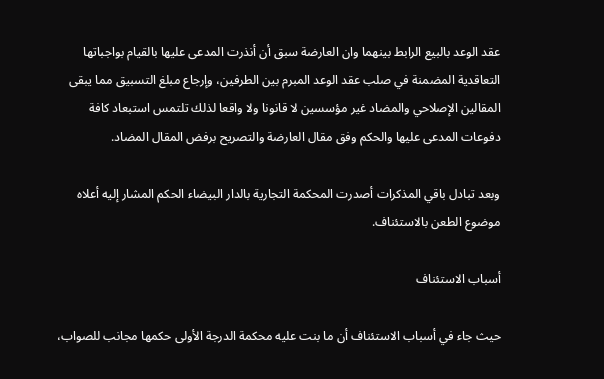عقد الوعد بالبيع الرابط بينهما وان العارضة سبق أن أنذرت المدعى عليها بالقيام بواجباتها التعاقدية المضمنة في صلب عقد الوعد المبرم بين الطرفين، وإرجاع مبلغ التسبيق مما يبقى المقالين الإصلاحي والمضاد غير مؤسسين لا قانونا ولا واقعا لذلك تلتمس استبعاد كافة دفوعات المدعى عليها والحكم وفق مقال العارضة والتصريح برفض المقال المضاد.

وبعد تبادل باقي المذكرات أصدرت المحكمة التجارية بالدار البيضاء الحكم المشار إليه أعلاه موضوع الطعن بالاستئناف.

أسباب الاستئناف

حيث جاء في أسباب الاستئناف أن ما بنت عليه محكمة الدرجة الأولى حكمها مجانب للصواب،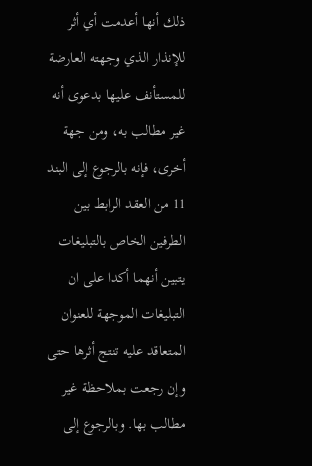ذلك أنها أعدمت أي أثر للإنذار الذي وجهته العارضة للمستأنف عليها بدعوى أنه غير مطالب به، ومن جهة أخرى، فإنه بالرجوع إلى البند 11 من العقد الرابط بين الطرفين الخاص بالتبليغات يتبين أنهما أكدا على ان التبليغات الموجهة للعنوان المتعاقد عليه تنتج أثرها حتى وإن رجعت بملاحظة غير مطالب بها. وبالرجوع إلى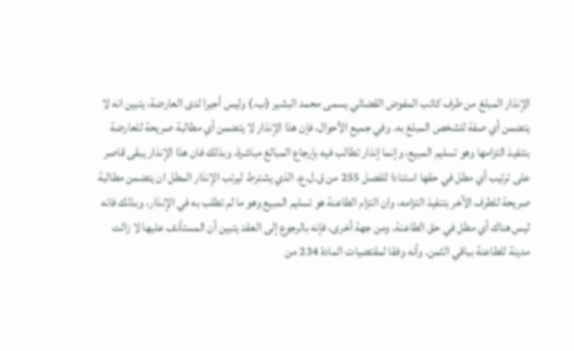الإنذار المبلغ من طرف كاتب المفوض القضائي يسمى محمد البشير (ب.) وليس أجيرا لدى العارضة، يتبين انه لا يتضمن أي صفة للشخص المبلغ به. وفي جميع الأحوال، فإن هذا الإنذار لا يتضمن أي مطالبة صريحة للعارضة بتنفيذ التزامها وهو تسليم المبيع، وإنما إنذار تطالب فيه بإرجاع المبالغ مباشرة، وبذلك فان هذا الإنذار يبقى قاصر على ترتيب أي مطل في حقها استنادا للفصل 255 من ق.ل.ع. الذي يشترط ليرتب الإنذار المطل ان يتضمن مطالبة صريحة للطرف الآخر بتنفيذ التزامه، وان التزام الطاعنة هو تسليم المبيع وهو ما لم تطلب به في الإنذار، وبذلك فانه ليس هناك أي مطل في حق الطاعنة. ومن جهة أخرى، فإنه بالرجوع إلى العقد يتبين أن المستأنف عليها لا زالت مدينة للطاعنة بباقي الثمن. وأنه وفقا لمقتضيات المادة 234 من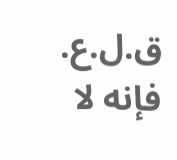ق.ل.ع. فإنه لا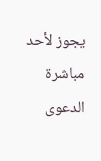يجوز لأحد مباشرة الدعوى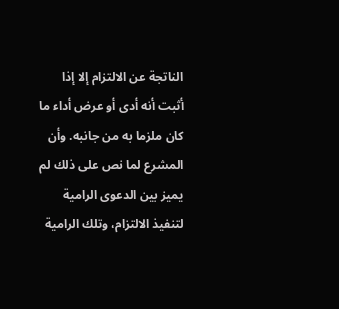الناتجة عن الالتزام إلا إذا أثبت أنه أدى أو عرض أداء ما كان ملزما به من جانبه. وأن المشرع لما نص على ذلك لم يميز بين الدعوى الرامية لتنفيذ الالتزام، وتلك الرامية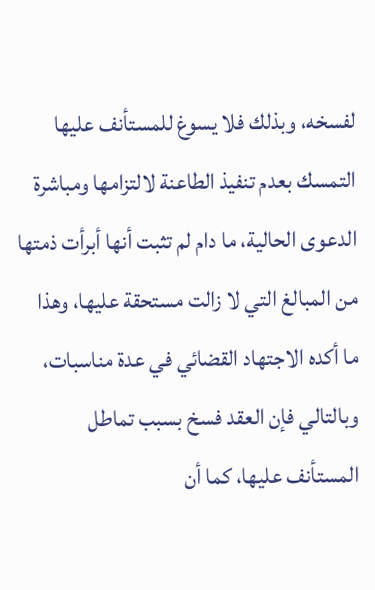لفسخه، وبذلك فلا يسوغ للمستأنف عليها التمسك بعدم تنفيذ الطاعنة لالتزامها ومباشرة الدعوى الحالية، ما دام لم تثبت أنها أبرأت ذمتها من المبالغ التي لا زالت مستحقة عليها، وهذا ما أكده الاجتهاد القضائي في عدة مناسبات، وبالتالي فإن العقد فسخ بسبب تماطل المستأنف عليها، كما أن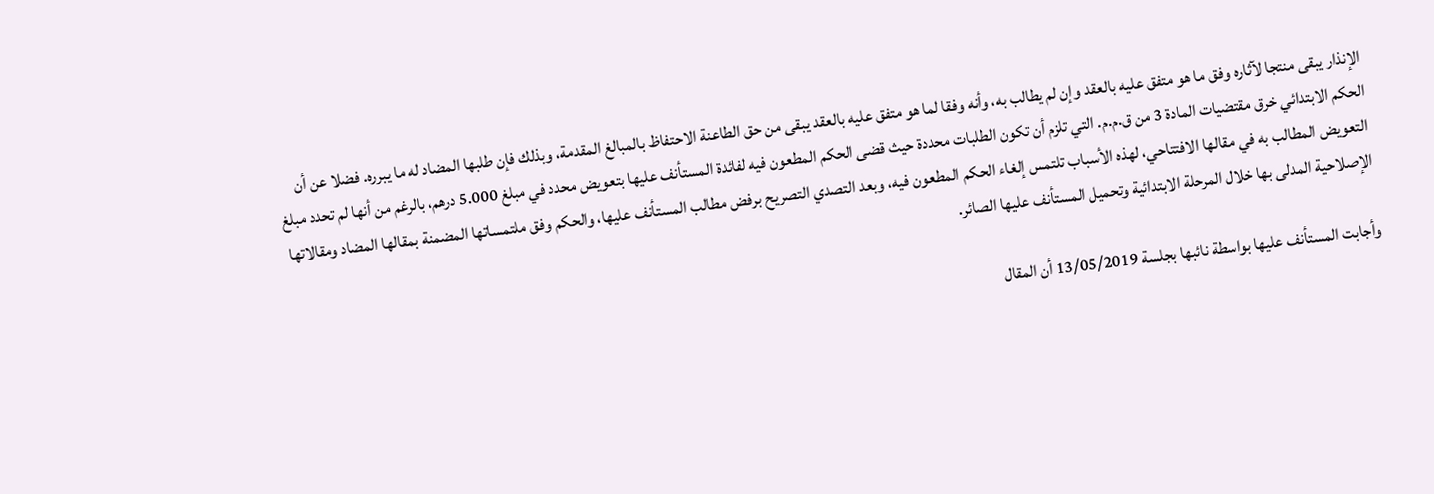الإنذار يبقى منتجا لآثاره وفق ما هو متفق عليه بالعقد وإن لم يطالب به، وأنه وفقا لما هو متفق عليه بالعقد يبقى من حق الطاعنة الاحتفاظ بالمبالغ المقدمة، وبذلك فإن طلبها المضاد له ما يبرره. فضلا عن أن الحكم الابتدائي خرق مقتضيات المادة 3 من ق.م.م. التي تلزم أن تكون الطلبات محددة حيث قضى الحكم المطعون فيه لفائدة المستأنف عليها بتعويض محدد في مبلغ 5.000 درهم، بالرغم من أنها لم تحدد مبلغ التعويض المطالب به في مقالها الافتتاحي، لهذه الأسباب تلتمس إلغاء الحكم المطعون فيه، وبعد التصدي التصريح برفض مطالب المستأنف عليها، والحكم وفق ملتمساتها المضمنة بمقالها المضاد ومقالاتها الإصلاحية المدلى بها خلال المرحلة الابتدائية وتحميل المستأنف عليها الصائر.

وأجابت المستأنف عليها بواسطة نائبها بجلسة 13/05/2019 أن المقال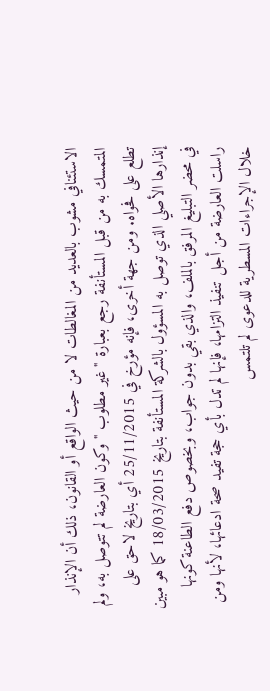الاستئنافي مشوب بالعديد من المغالطات لا من حيث الواقع أو القانون، ذلك أن الإنذار المتمسك به من قبل المستأنفة رجع بعبارة " غير مطلوب " وكون العارضة لم تتوصل به، ولم تطلع على فحواه. ومن جهة أخرى، فإنه مؤرخ في 25/11/2015 أي بتاريخ لاحق على إنذارها الأصلي الذي توصل به المسؤول بالشركة المستأنفة بتاريخ 18/03/2015 كما هو مبين في محضر التبليغ المرفق بالملف، والذي بقي بدون جواب، وبخصوص دفع الطاعنة كونها راسلت العارضة من أجل تنفيذ التزامها، فإنها لم تدل بأي حجة تفيد صحة ادعائها، لأنها ومن خلال الإجراءات المسطرية للدعوى لم تلتمس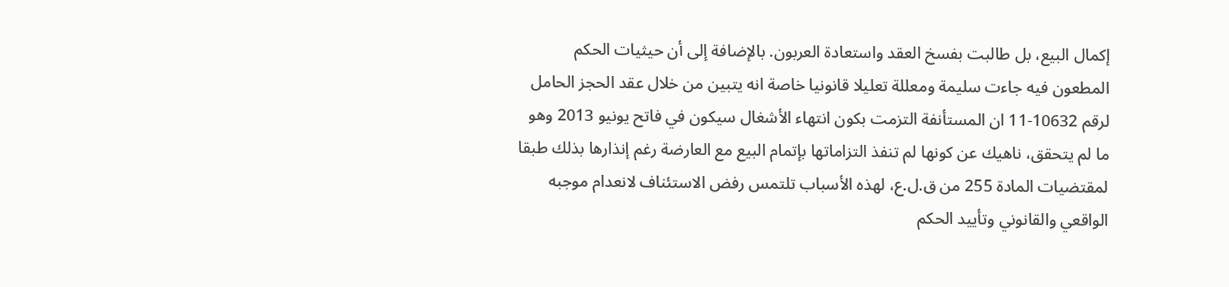إكمال البيع، بل طالبت بفسخ العقد واستعادة العربون. بالإضافة إلى أن حيثيات الحكم المطعون فيه جاءت سليمة ومعللة تعليلا قانونيا خاصة انه يتبين من خلال عقد الحجز الحامل لرقم 10632-11 ان المستأنفة التزمت بكون انتهاء الأشغال سيكون في فاتح يونيو 2013 وهو ما لم يتحقق، ناهيك عن كونها لم تنفذ التزاماتها بإتمام البيع مع العارضة رغم إنذارها بذلك طبقا لمقتضيات المادة 255 من ق.ل.ع، لهذه الأسباب تلتمس رفض الاستئناف لانعدام موجبه الواقعي والقانوني وتأييد الحكم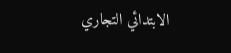الابتدائي التجاري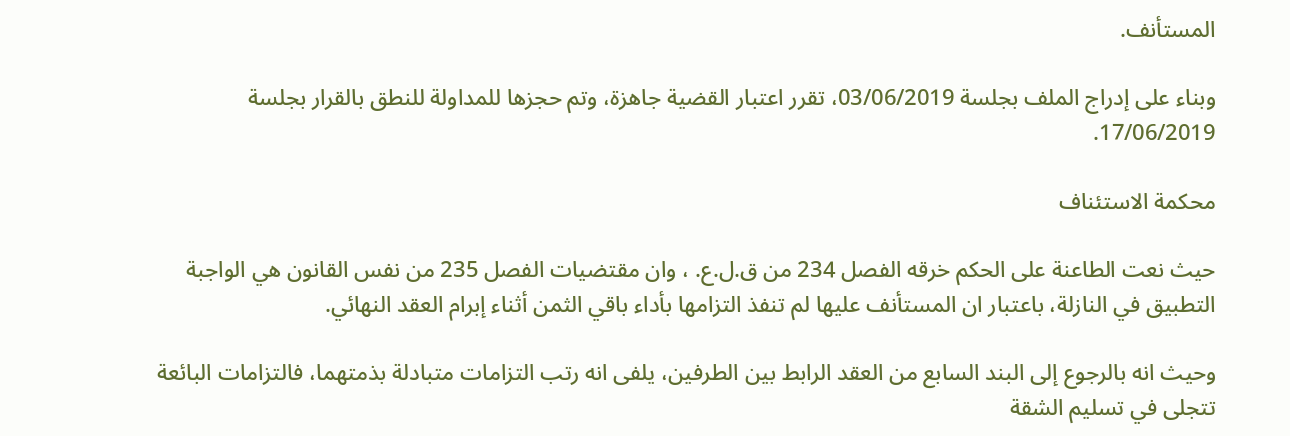المستأنف.

وبناء على إدراج الملف بجلسة 03/06/2019، تقرر اعتبار القضية جاهزة، وتم حجزها للمداولة للنطق بالقرار بجلسة 17/06/2019.

محكمة الاستئناف

حيث نعت الطاعنة على الحكم خرقه الفصل 234 من ق.ل.ع. ، وان مقتضيات الفصل 235 من نفس القانون هي الواجبة التطبيق في النازلة، باعتبار ان المستأنف عليها لم تنفذ التزامها بأداء باقي الثمن أثناء إبرام العقد النهائي.

وحيث انه بالرجوع إلى البند السابع من العقد الرابط بين الطرفين، يلفى انه رتب التزامات متبادلة بذمتهما، فالتزامات البائعة تتجلى في تسليم الشقة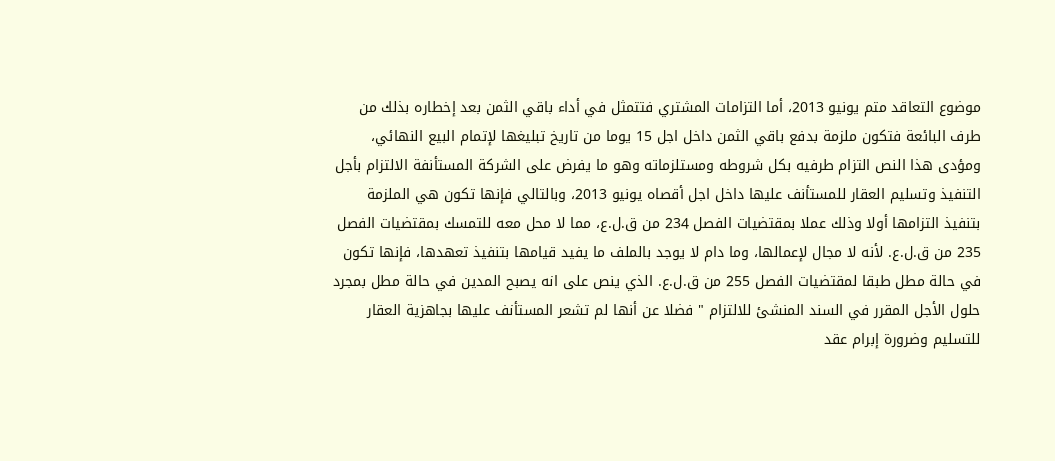موضوع التعاقد متم يونيو 2013، أما التزامات المشتري فتتمثل في أداء باقي الثمن بعد إخطاره بذلك من طرف البائعة فتكون ملزمة بدفع باقي الثمن داخل اجل 15 يوما من تاريخ تبليغها لإتمام البيع النهائي، ومؤدى هذا النص التزام طرفيه بكل شروطه ومستلزماته وهو ما يفرض على الشركة المستأنفة الالتزام بأجل التنفيذ وتسليم العقار للمستأنف عليها داخل اجل أقصاه يونيو 2013، وبالتالي فإنها تكون هي الملزمة بتنفيذ التزامها أولا وذلك عملا بمقتضيات الفصل 234 من ق.ل.ع، مما لا محل معه للتمسك بمقتضيات الفصل 235 من ق.ل.ع. لأنه لا مجال لإعمالها، وما دام لا يوجد بالملف ما يفيد قيامها بتنفيذ تعهدها، فإنها تكون في حالة مطل طبقا لمقتضيات الفصل 255 من ق.ل.ع. الذي ينص على انه يصبح المدين في حالة مطل بمجرد حلول الأجل المقرر في السند المنشئ للالتزام " فضلا عن أنها لم تشعر المستأنف عليها بجاهزية العقار للتسليم وضرورة إبرام عقد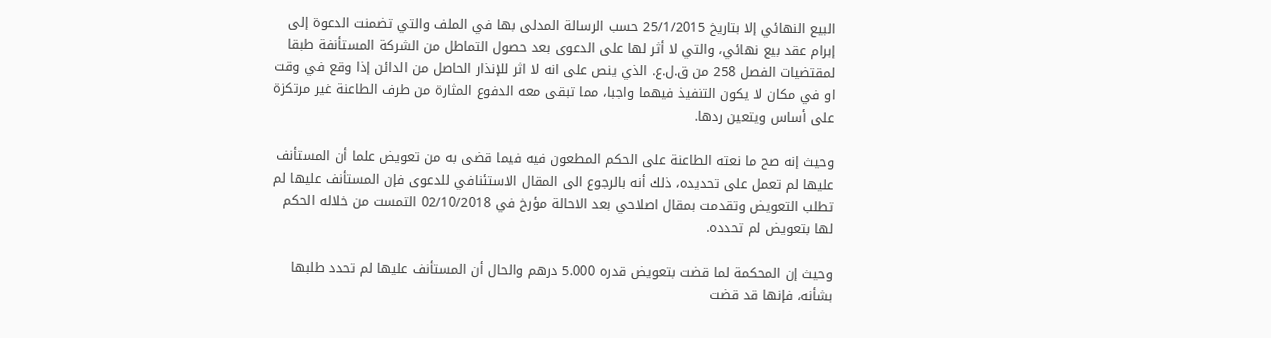البيع النهائي إلا بتاريخ 25/1/2015 حسب الرسالة المدلى بها في الملف والتي تضمنت الدعوة إلى إبرام عقد بيع نهائي، والتي لا أثر لها على الدعوى بعد حصول التماطل من الشركة المستأنفة طبقا لمقتضيات الفصل 258 من ق.ل.ع. الذي ينص على انه لا اثر للإنذار الحاصل من الدائن إذا وقع في وقت او في مكان لا يكون التنفيذ فيهما واجبا، مما تبقى معه الدفوع المثارة من طرف الطاعنة غير مرتكزة على أساس ويتعين ردها.

وحيث إنه صح ما نعته الطاعنة على الحكم المطعون فيه فيما قضى به من تعويض علما أن المستأنف عليها لم تعمل على تحديده، ذلك أنه بالرجوع الى المقال الاستئنافي للدعوى فإن المستأنف عليها لم تطلب التعويض وتقدمت بمقال اصلاحي بعد الاحالة مؤرخ في 02/10/2018 التمست من خلاله الحكم لها بتعويض لم تحدده.

وحيث إن المحكمة لما قضت بتعويض قدره 5.000 درهم والحال أن المستأنف عليها لم تحدد طلبها بشأنه، فإنها قد قضت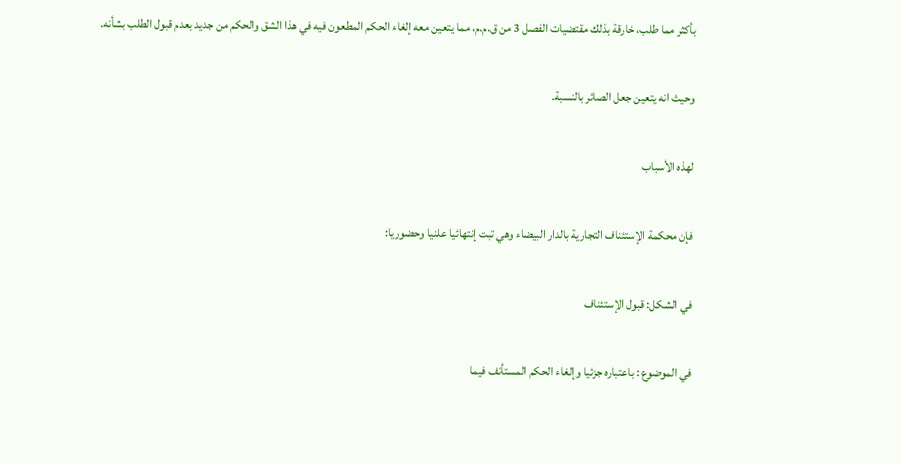بأكثر مما طلب، خارقة بذلك مقتضيات الفصل 3 من ق.م.م، مما يتعين معه إلغاء الحكم المطعون فيه في هذا الشق والحكم من جديد بعدم قبول الطلب بشأنه.

وحيث انه يتعين جعل الصائر بالنسبة.

لهذه الأسباب

فإن محكمة الإستئناف التجارية بالدار البيضاء وهي تبت إنتهائيا علنيا وحضوريا:

في الشكل: قبول الإستئناف

في الموضوع : باعتباره جزئيا وإلغاء الحكم المستأنف فيما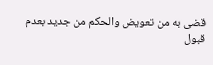قضى به من تعويض والحكم من جديد بعدم قبول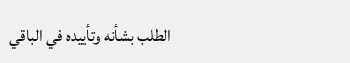الطلب بشأنه وتأييده في الباقي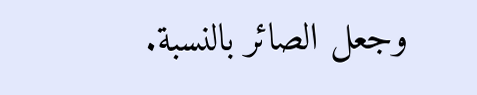وجعل الصائر بالنسبة.